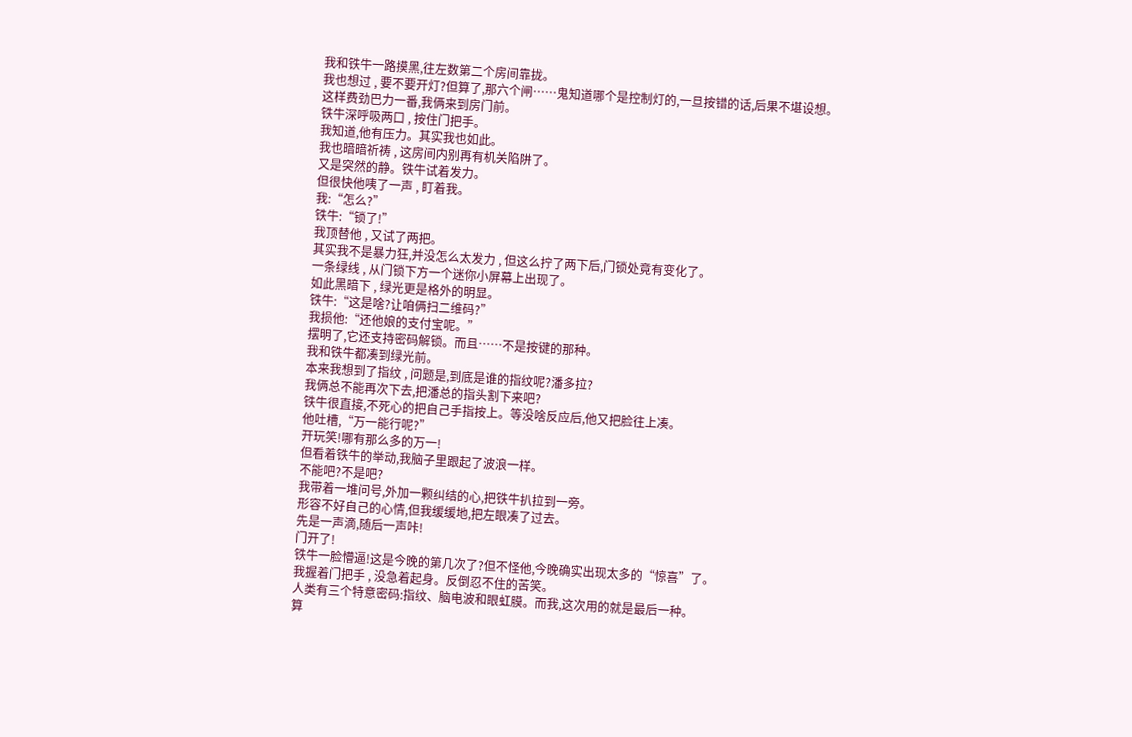我和铁牛一路摸黑,往左数第二个房间靠拢。
我也想过 , 要不要开灯?但算了,那六个闸……鬼知道哪个是控制灯的,一旦按错的话,后果不堪设想。
这样费劲巴力一番,我俩来到房门前。
铁牛深呼吸两口 , 按住门把手。
我知道,他有压力。其实我也如此。
我也暗暗祈祷 , 这房间内别再有机关陷阱了。
又是突然的静。铁牛试着发力。
但很快他咦了一声 , 盯着我。
我:“怎么?”
铁牛:“锁了!”
我顶替他 , 又试了两把。
其实我不是暴力狂,并没怎么太发力 , 但这么拧了两下后,门锁处竟有变化了。
一条绿线 , 从门锁下方一个迷你小屏幕上出现了。
如此黑暗下 , 绿光更是格外的明显。
铁牛:“这是啥?让咱俩扫二维码?”
我损他:“还他娘的支付宝呢。”
摆明了,它还支持密码解锁。而且……不是按键的那种。
我和铁牛都凑到绿光前。
本来我想到了指纹 , 问题是,到底是谁的指纹呢?潘多拉?
我俩总不能再次下去,把潘总的指头割下来吧?
铁牛很直接,不死心的把自己手指按上。等没啥反应后,他又把脸往上凑。
他吐槽,“万一能行呢?”
开玩笑!哪有那么多的万一!
但看着铁牛的举动,我脑子里跟起了波浪一样。
不能吧?不是吧?
我带着一堆问号,外加一颗纠结的心,把铁牛扒拉到一旁。
形容不好自己的心情,但我缓缓地,把左眼凑了过去。
先是一声滴,随后一声咔!
门开了!
铁牛一脸懵逼!这是今晚的第几次了?但不怪他,今晚确实出现太多的“惊喜”了。
我握着门把手 , 没急着起身。反倒忍不住的苦笑。
人类有三个特意密码:指纹、脑电波和眼虹膜。而我,这次用的就是最后一种。
算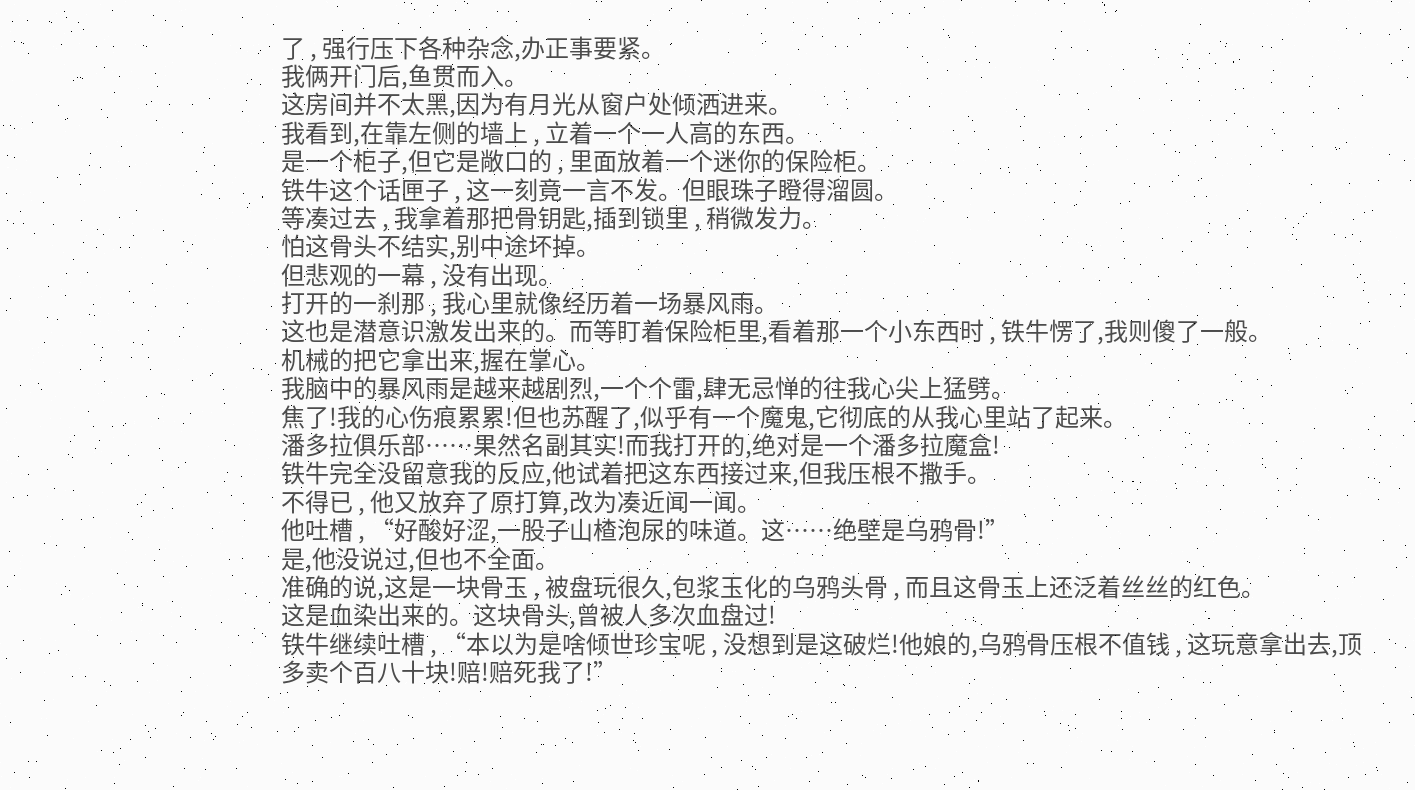了 , 强行压下各种杂念,办正事要紧。
我俩开门后,鱼贯而入。
这房间并不太黑,因为有月光从窗户处倾洒进来。
我看到,在靠左侧的墙上 , 立着一个一人高的东西。
是一个柜子,但它是敞口的 , 里面放着一个迷你的保险柜。
铁牛这个话匣子 , 这一刻竟一言不发。但眼珠子瞪得溜圆。
等凑过去 , 我拿着那把骨钥匙,插到锁里 , 稍微发力。
怕这骨头不结实,别中途坏掉。
但悲观的一幕 , 没有出现。
打开的一刹那 , 我心里就像经历着一场暴风雨。
这也是潜意识激发出来的。而等盯着保险柜里,看着那一个小东西时 , 铁牛愣了,我则傻了一般。
机械的把它拿出来,握在掌心。
我脑中的暴风雨是越来越剧烈,一个个雷,肆无忌惮的往我心尖上猛劈。
焦了!我的心伤痕累累!但也苏醒了,似乎有一个魔鬼,它彻底的从我心里站了起来。
潘多拉俱乐部……果然名副其实!而我打开的,绝对是一个潘多拉魔盒!
铁牛完全没留意我的反应,他试着把这东西接过来,但我压根不撒手。
不得已 , 他又放弃了原打算,改为凑近闻一闻。
他吐槽 , “好酸好涩,一股子山楂泡尿的味道。这……绝壁是乌鸦骨!”
是,他没说过,但也不全面。
准确的说,这是一块骨玉 , 被盘玩很久,包浆玉化的乌鸦头骨 , 而且这骨玉上还泛着丝丝的红色。
这是血染出来的。这块骨头,曾被人多次血盘过!
铁牛继续吐槽 , “本以为是啥倾世珍宝呢 , 没想到是这破烂!他娘的,乌鸦骨压根不值钱 , 这玩意拿出去,顶多卖个百八十块!赔!赔死我了!”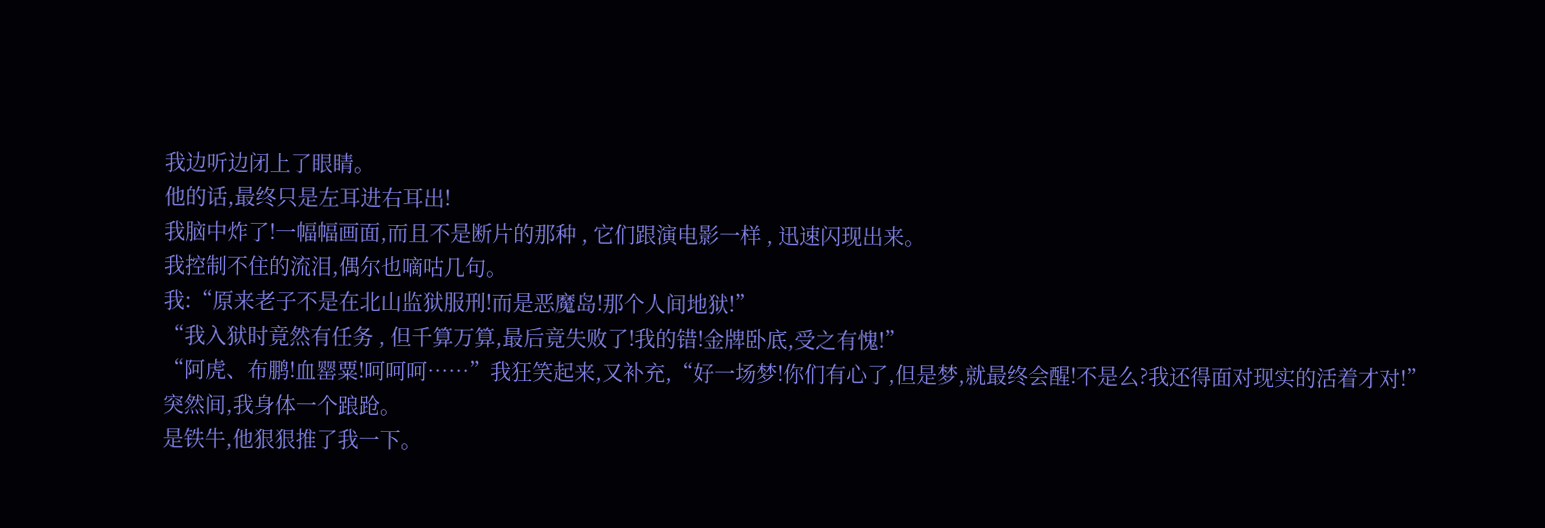我边听边闭上了眼睛。
他的话,最终只是左耳进右耳出!
我脑中炸了!一幅幅画面,而且不是断片的那种 , 它们跟演电影一样 , 迅速闪现出来。
我控制不住的流泪,偶尔也嘀咕几句。
我:“原来老子不是在北山监狱服刑!而是恶魔岛!那个人间地狱!”
“我入狱时竟然有任务 , 但千算万算,最后竟失败了!我的错!金牌卧底,受之有愧!”
“阿虎、布鹏!血罂粟!呵呵呵……”我狂笑起来,又补充,“好一场梦!你们有心了,但是梦,就最终会醒!不是么?我还得面对现实的活着才对!”
突然间,我身体一个踉跄。
是铁牛,他狠狠推了我一下。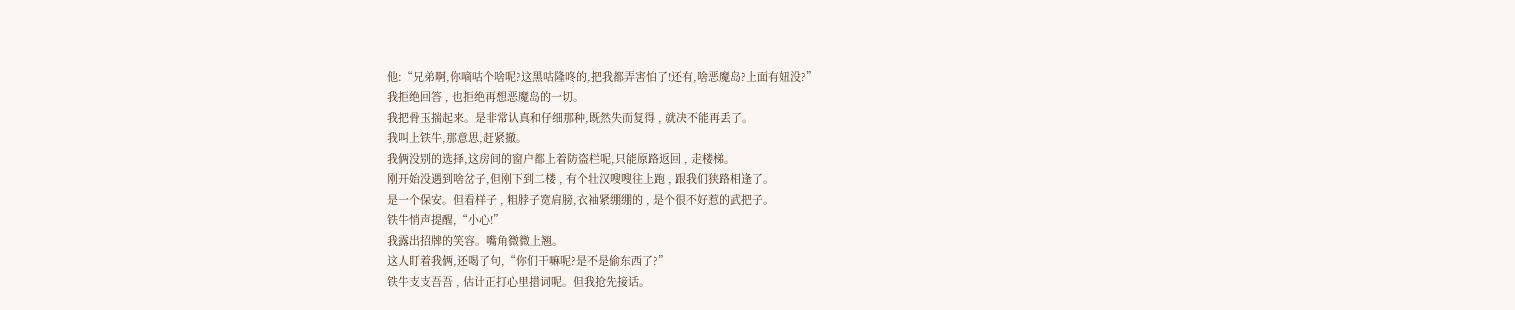他:“兄弟啊,你嘀咕个啥呢?这黑咕隆咚的,把我都弄害怕了!还有,啥恶魔岛?上面有妞没?”
我拒绝回答 , 也拒绝再想恶魔岛的一切。
我把骨玉揣起来。是非常认真和仔细那种,既然失而复得 , 就决不能再丢了。
我叫上铁牛,那意思,赶紧撤。
我俩没别的选择,这房间的窗户都上着防盗栏呢,只能原路返回 , 走楼梯。
刚开始没遇到啥岔子,但刚下到二楼 , 有个壮汉嗖嗖往上跑 , 跟我们狭路相逢了。
是一个保安。但看样子 , 粗脖子宽肩膀,衣袖紧绷绷的 , 是个很不好惹的武把子。
铁牛悄声提醒,“小心!”
我露出招牌的笑容。嘴角微微上翘。
这人盯着我俩,还喝了句,“你们干嘛呢?是不是偷东西了?”
铁牛支支吾吾 , 估计正打心里措词呢。但我抢先接话。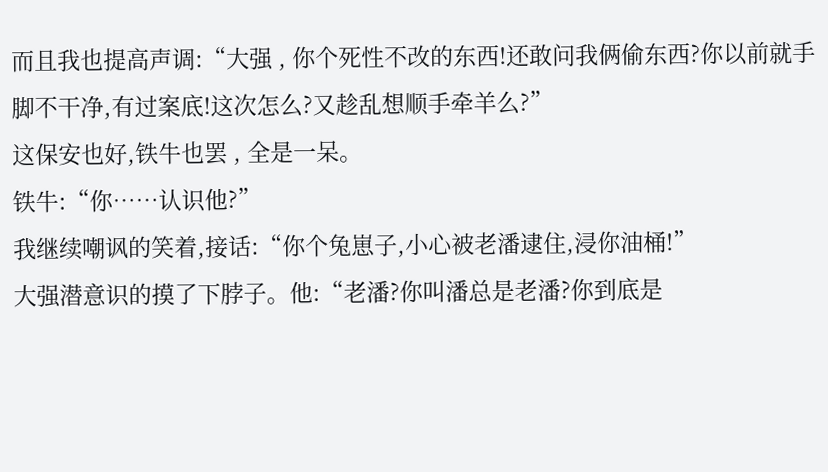而且我也提高声调:“大强 , 你个死性不改的东西!还敢问我俩偷东西?你以前就手脚不干净,有过案底!这次怎么?又趁乱想顺手牵羊么?”
这保安也好,铁牛也罢 , 全是一呆。
铁牛:“你……认识他?”
我继续嘲讽的笑着,接话:“你个兔崽子,小心被老潘逮住,浸你油桶!”
大强潜意识的摸了下脖子。他:“老潘?你叫潘总是老潘?你到底是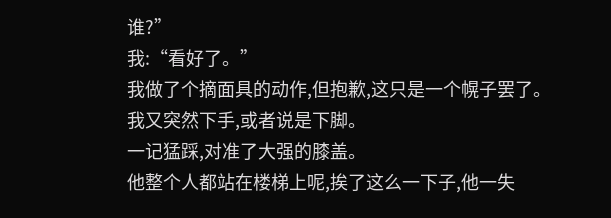谁?”
我:“看好了。”
我做了个摘面具的动作,但抱歉,这只是一个幌子罢了。
我又突然下手,或者说是下脚。
一记猛踩,对准了大强的膝盖。
他整个人都站在楼梯上呢,挨了这么一下子,他一失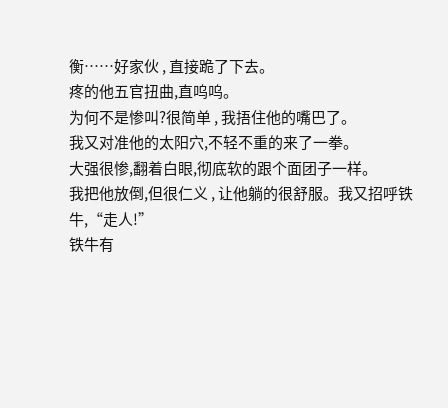衡……好家伙 , 直接跪了下去。
疼的他五官扭曲,直呜呜。
为何不是惨叫?很简单 , 我捂住他的嘴巴了。
我又对准他的太阳穴,不轻不重的来了一拳。
大强很惨,翻着白眼,彻底软的跟个面团子一样。
我把他放倒,但很仁义 , 让他躺的很舒服。我又招呼铁牛,“走人!”
铁牛有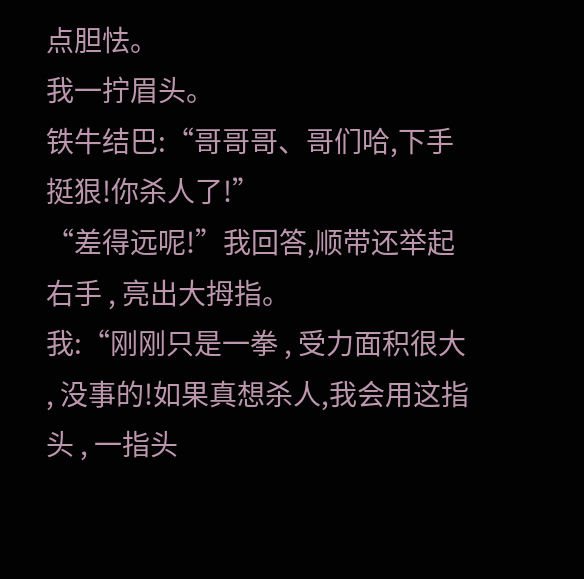点胆怯。
我一拧眉头。
铁牛结巴:“哥哥哥、哥们哈,下手挺狠!你杀人了!”
“差得远呢!”我回答,顺带还举起右手 , 亮出大拇指。
我:“刚刚只是一拳 , 受力面积很大 , 没事的!如果真想杀人,我会用这指头 , 一指头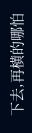下去,再横的哪怕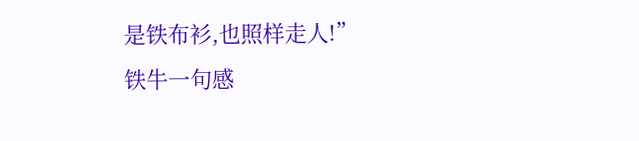是铁布衫,也照样走人!”
铁牛一句感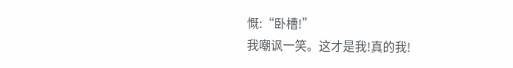慨:“卧槽!”
我嘲讽一笑。这才是我!真的我!